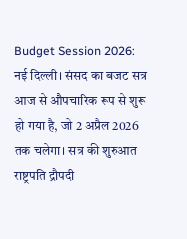Budget Session 2026: नई दिल्ली। संसद का बजट सत्र आज से औपचारिक रूप से शुरू हो गया है, जो 2 अप्रैल 2026 तक चलेगा। सत्र की शुरुआत राष्ट्रपति द्रौपदी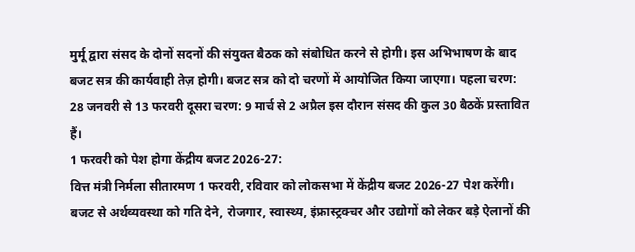मुर्मू द्वारा संसद के दोनों सदनों की संयुक्त बैठक को संबोधित करने से होगी। इस अभिभाषण के बाद बजट सत्र की कार्यवाही तेज़ होगी। बजट सत्र को दो चरणों में आयोजित किया जाएगा। पहला चरण: 28 जनवरी से 13 फरवरी दूसरा चरण: 9 मार्च से 2 अप्रैल इस दौरान संसद की कुल 30 बैठकें प्रस्तावित हैं।
1 फरवरी को पेश होगा केंद्रीय बजट 2026-27:
वित्त मंत्री निर्मला सीतारमण 1 फरवरी, रविवार को लोकसभा में केंद्रीय बजट 2026-27 पेश करेंगी। बजट से अर्थव्यवस्था को गति देने, रोजगार, स्वास्थ्य, इंफ्रास्ट्रक्चर और उद्योगों को लेकर बड़े ऐलानों की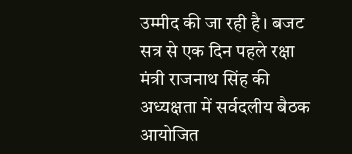उम्मीद की जा रही है। बजट सत्र से एक दिन पहले रक्षा मंत्री राजनाथ सिंह की अध्यक्षता में सर्वदलीय बैठक आयोजित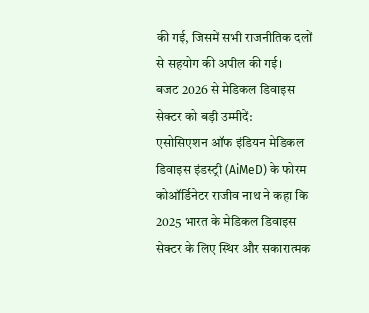की गई, जिसमें सभी राजनीतिक दलों से सहयोग की अपील की गई।
बजट 2026 से मेडिकल डिवाइस सेक्टर को बड़ी उम्मीदें:
एसोसिएशन ऑफ इंडियन मेडिकल डिवाइस इंडस्ट्री (AiMeD) के फोरम कोऑर्डिनेटर राजीव नाथ ने कहा कि 2025 भारत के मेडिकल डिवाइस सेक्टर के लिए स्थिर और सकारात्मक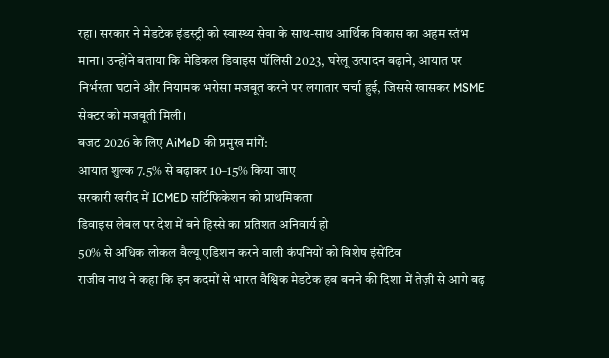रहा। सरकार ने मेडटेक इंडस्ट्री को स्वास्थ्य सेवा के साथ-साथ आर्थिक विकास का अहम स्तंभ माना। उन्होंने बताया कि मेडिकल डिवाइस पॉलिसी 2023, घरेलू उत्पादन बढ़ाने, आयात पर निर्भरता घटाने और नियामक भरोसा मजबूत करने पर लगातार चर्चा हुई, जिससे खासकर MSME सेक्टर को मजबूती मिली।
बजट 2026 के लिए AiMeD की प्रमुख मांगें:
आयात शुल्क 7.5% से बढ़ाकर 10–15% किया जाए
सरकारी खरीद में ICMED सर्टिफिकेशन को प्राथमिकता
डिवाइस लेबल पर देश में बने हिस्से का प्रतिशत अनिवार्य हो
50% से अधिक लोकल वैल्यू एडिशन करने वाली कंपनियों को विशेष इंसेंटिव
राजीव नाथ ने कहा कि इन कदमों से भारत वैश्विक मेडटेक हब बनने की दिशा में तेज़ी से आगे बढ़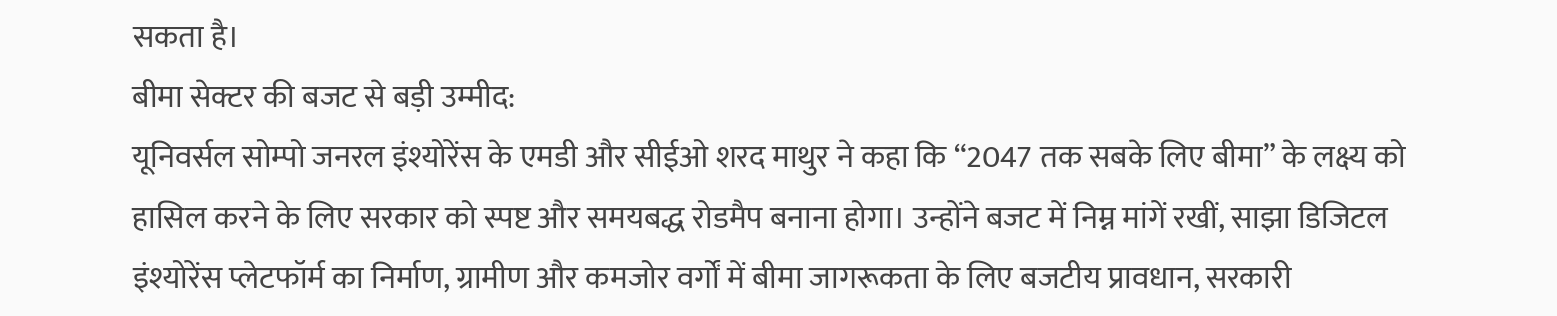सकता है।
बीमा सेक्टर की बजट से बड़ी उम्मीद:
यूनिवर्सल सोम्पो जनरल इंश्योरेंस के एमडी और सीईओ शरद माथुर ने कहा कि “2047 तक सबके लिए बीमा” के लक्ष्य को हासिल करने के लिए सरकार को स्पष्ट और समयबद्ध रोडमैप बनाना होगा। उन्होंने बजट में निम्न मांगें रखीं, साझा डिजिटल इंश्योरेंस प्लेटफॉर्म का निर्माण, ग्रामीण और कमजोर वर्गों में बीमा जागरूकता के लिए बजटीय प्रावधान, सरकारी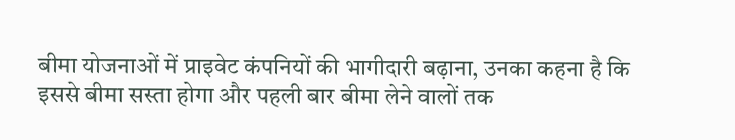बीमा योजनाओं में प्राइवेट कंपनियों की भागीदारी बढ़ाना, उनका कहना है कि इससे बीमा सस्ता होगा और पहली बार बीमा लेने वालों तक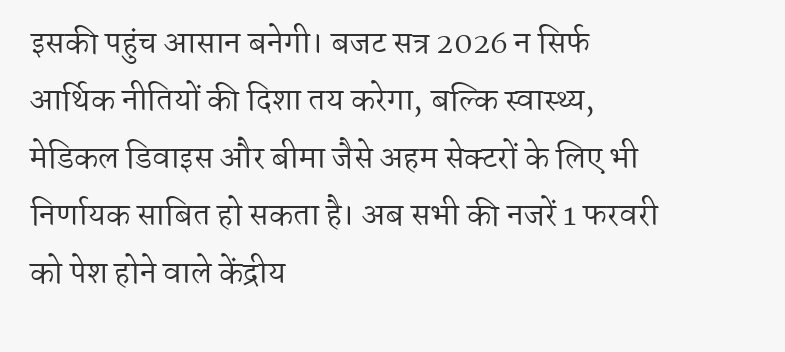इसकी पहुंच आसान बनेगी। बजट सत्र 2026 न सिर्फ आर्थिक नीतियों की दिशा तय करेगा, बल्कि स्वास्थ्य, मेडिकल डिवाइस और बीमा जैसे अहम सेक्टरों के लिए भी निर्णायक साबित हो सकता है। अब सभी की नजरें 1 फरवरी को पेश होने वाले केंद्रीय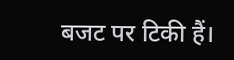बजट पर टिकी हैं।